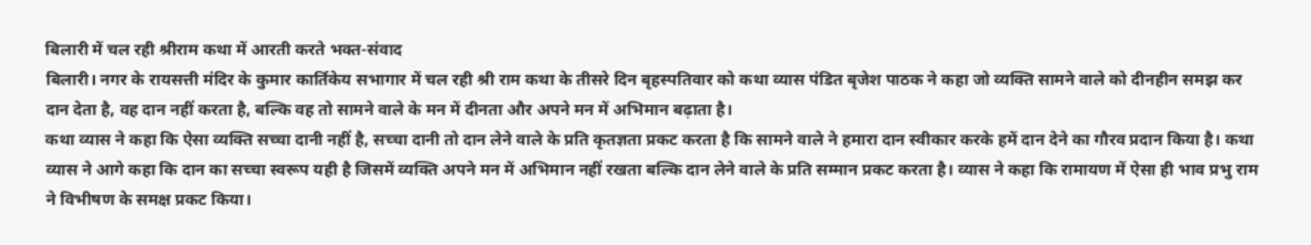बिलारी में चल रही श्रीराम कथा में आरती करते भक्त-संवाद
बिलारी। नगर के रायसत्ती मंदिर के कुमार कार्तिकेय सभागार में चल रही श्री राम कथा के तीसरे दिन बृहस्पतिवार को कथा व्यास पंडित बृजेश पाठक ने कहा जो व्यक्ति सामने वाले को दीनहीन समझ कर दान देता है, वह दान नहीं करता है, बल्कि वह तो सामने वाले के मन में दीनता और अपने मन में अभिमान बढ़ाता है।
कथा व्यास ने कहा कि ऐसा व्यक्ति सच्चा दानी नहीं है, सच्चा दानी तो दान लेने वाले के प्रति कृतज्ञता प्रकट करता है कि सामने वाले ने हमारा दान स्वीकार करके हमें दान देने का गौरव प्रदान किया है। कथा व्यास ने आगे कहा कि दान का सच्चा स्वरूप यही है जिसमें व्यक्ति अपने मन में अभिमान नहीं रखता बल्कि दान लेने वाले के प्रति सम्मान प्रकट करता है। व्यास ने कहा कि रामायण में ऐसा ही भाव प्रभु राम ने विभीषण के समक्ष प्रकट किया।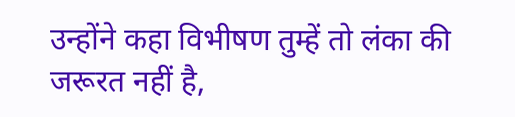उन्होंने कहा विभीषण तुम्हें तो लंका की जरूरत नहीं है,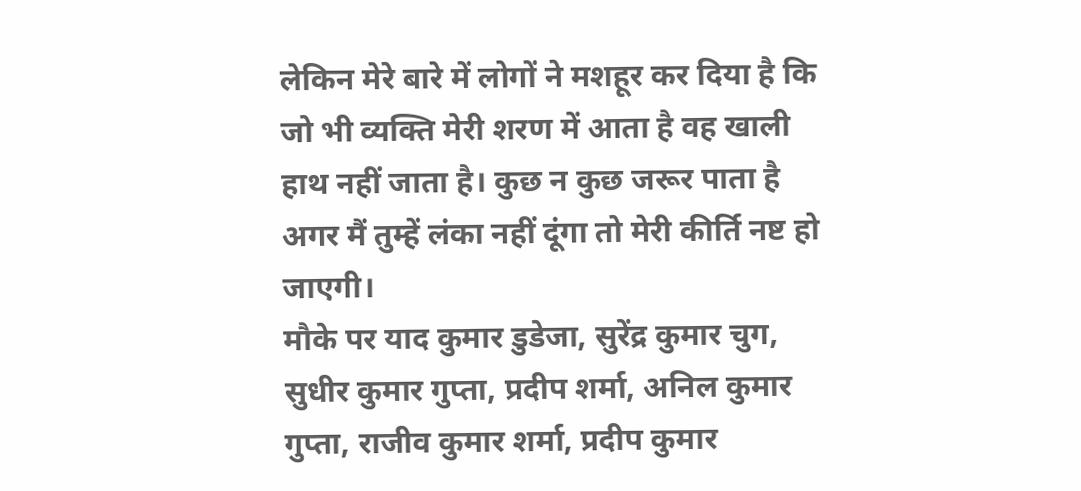लेकिन मेरे बारे में लोगों ने मशहूर कर दिया है कि जो भी व्यक्ति मेरी शरण में आता है वह खाली हाथ नहीं जाता है। कुछ न कुछ जरूर पाता है अगर मैं तुम्हें लंका नहीं दूंगा तो मेरी कीर्ति नष्ट हो जाएगी।
मौके पर याद कुमार डुडेजा, सुरेंद्र कुमार चुग, सुधीर कुमार गुप्ता, प्रदीप शर्मा, अनिल कुमार गुप्ता, राजीव कुमार शर्मा, प्रदीप कुमार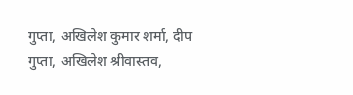गुप्ता, अखिलेश कुमार शर्मा, दीप गुप्ता, अखिलेश श्रीवास्तव,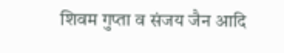शिवम गुप्ता व संजय जैन आदि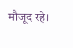मौजूद रहे।